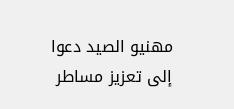مهنيو الصيد دعوا إلى تعزيز مساطر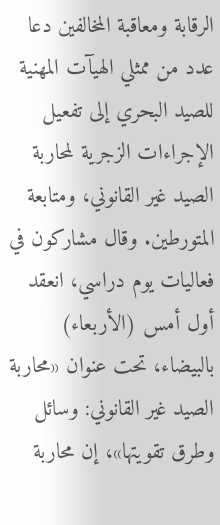الرقابة ومعاقبة المخالفين دعا عدد من ممثلي الهيآت المهنية للصيد البحري إلى تفعيل الإجراءات الزجرية لمحاربة الصيد غير القانوني، ومتابعة المتورطين. وقال مشاركون في فعاليات يوم دراسي، انعقد أول أمس (الأربعاء) بالبيضاء، تحت عنوان «محاربة الصيد غير القانوني: وسائل وطرق تقويتها»، إن محاربة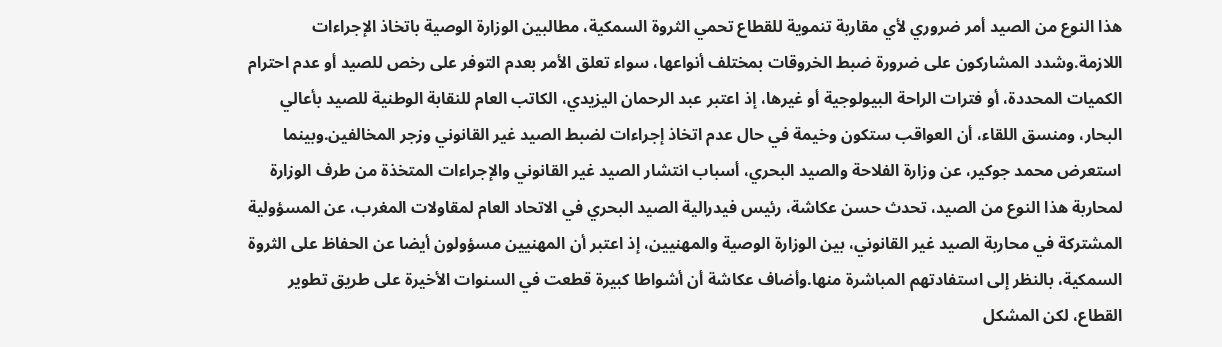هذا النوع من الصيد أمر ضروري لأي مقاربة تنموية للقطاع تحمي الثروة السمكية، مطالبين الوزارة الوصية باتخاذ الإجراءات اللازمة.وشدد المشاركون على ضرورة ضبط الخروقات بمختلف أنواعها، سواء تعلق الأمر بعدم التوفر على رخص للصيد أو عدم احترام الكميات المحددة، أو فترات الراحة البيولوجية أو غيرها، إذ اعتبر عبد الرحمان اليزيدي، الكاتب العام للنقابة الوطنية للصيد بأعالي البحار، ومنسق اللقاء، أن العواقب ستكون وخيمة في حال عدم اتخاذ إجراءات لضبط الصيد غير القانوني وزجر المخالفين.وبينما استعرض محمد جوكير، عن وزارة الفلاحة والصيد البحري، أسباب انتشار الصيد غير القانوني والإجراءات المتخذة من طرف الوزارة لمحاربة هذا النوع من الصيد، تحدث حسن عكاشة، رئيس فيدرالية الصيد البحري في الاتحاد العام لمقاولات المغرب، عن المسؤولية المشتركة في محاربة الصيد غير القانوني، بين الوزارة الوصية والمهنيين، إذ اعتبر أن المهنيين مسؤولون أيضا عن الحفاظ على الثروة السمكية، بالنظر إلى استفادتهم المباشرة منها.وأضاف عكاشة أن أشواطا كبيرة قطعت في السنوات الأخيرة على طريق تطوير القطاع، لكن المشكل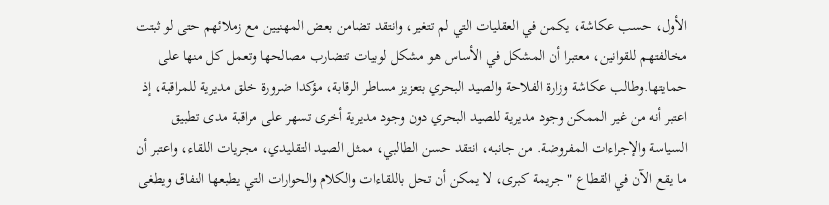الأول، حسب عكاشة، يكمن في العقليات التي لم تتغير، وانتقد تضامن بعض المهنيين مع زملائهم حتى لو ثبتت مخالفتهم للقوانين، معتبرا أن المشكل في الأساس هو مشكل لوبيات تتضارب مصالحها وتعمل كل منها على حمايتها.وطالب عكاشة وزارة الفلاحة والصيد البحري بتعزيز مساطر الرقابة، مؤكدا ضرورة خلق مديرية للمراقبة، إذ اعتبر أنه من غير الممكن وجود مديرية للصيد البحري دون وجود مديرية أخرى تسهر على مراقبة مدى تطبيق السياسة والإجراءات المفروضة. من جانبه، انتقد حسن الطالبي، ممثل الصيد التقليدي، مجريات اللقاء، واعتبر أن ما يقع الآن في القطاع "جريمة كبرى، لا يمكن أن تحل باللقاءات والكلام والحوارات التي يطبعها النفاق ويطغى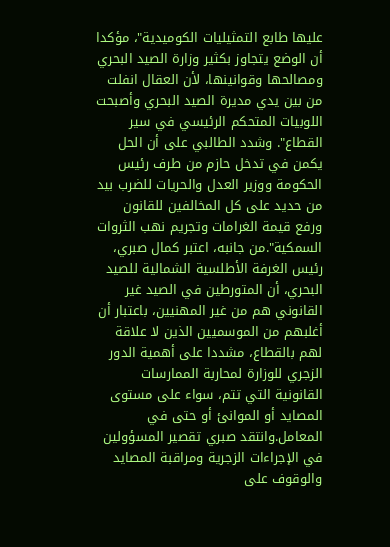عليها طابع التمثيليات الكوميدية"، مؤكدا أن الوضع يتجاوز بكثير وزارة الصيد البحري ومصالحها وقوانينها، لأن العقال انفلت من بين يدي مديرة الصيد البحري وأصبحت اللوبيات المتحكم الرئيسي في سير القطاع". وشدد الطالبي على أن الحل يكمن في تدخل حازم من طرف رئيس الحكومة ووزير العدل والحريات للضرب بيد من حديد على كل المخالفين للقانون ورفع قيمة الغرامات وتجريم نهب الثروات السمكية".من جانبه، اعتبر كمال صبري، رئيس الغرفة الأطلسية الشمالية للصيد البحري، أن المتورطين في الصيد غير القانوني هم من غير المهنيين، باعتبار أن أغلبهم من الموسميين الذين لا علاقة لهم بالقطاع، مشددا على أهمية الدور الزجري للوزارة لمحاربة الممارسات القانونية التي تتم، سواء على مستوى المصايد أو الموانئ أو حتى في المعامل.وانتقد صبري تقصير المسؤولين في الإجراءات الزجرية ومراقبة المصايد والوقوف على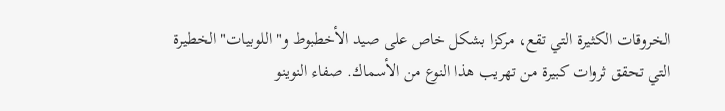الخروقات الكثيرة التي تقع، مركزا بشكل خاص على صيد الأخطبوط و"اللوبيات" الخطيرة التي تحقق ثروات كبيرة من تهريب هذا النوع من الأسماك. صفاء النوينو